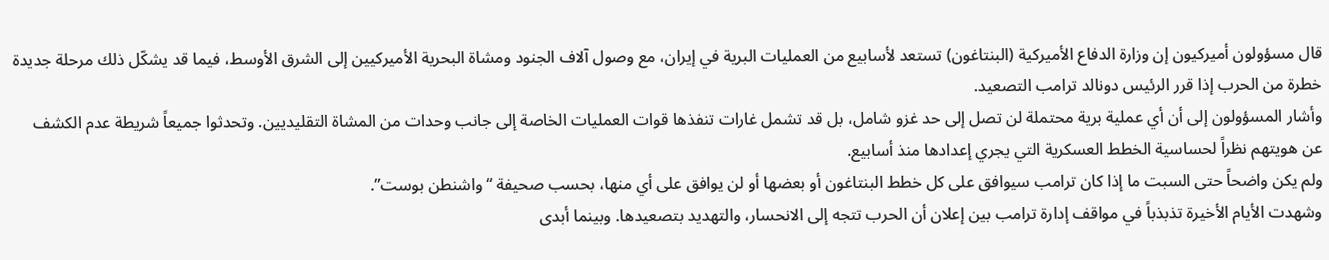قال مسؤولون أميركيون إن وزارة الدفاع الأميركية (البنتاغون) تستعد لأسابيع من العمليات البرية في إيران، مع وصول آلاف الجنود ومشاة البحرية الأميركيين إلى الشرق الأوسط، فيما قد يشكّل ذلك مرحلة جديدة خطرة من الحرب إذا قرر الرئيس دونالد ترامب التصعيد.
وأشار المسؤولون إلى أن أي عملية برية محتملة لن تصل إلى حد غزو شامل، بل قد تشمل غارات تنفذها قوات العمليات الخاصة إلى جانب وحدات من المشاة التقليديين. وتحدثوا جميعاً شريطة عدم الكشف عن هويتهم نظراً لحساسية الخطط العسكرية التي يجري إعدادها منذ أسابيع.
ولم يكن واضحاً حتى السبت ما إذا كان ترامب سيوافق على كل خطط البنتاغون أو بعضها أو لن يوافق على أي منها، بحسب صحيفة “واشنطن بوست”.
وشهدت الأيام الأخيرة تذبذباً في مواقف إدارة ترامب بين إعلان أن الحرب تتجه إلى الانحسار، والتهديد بتصعيدها. وبينما أبدى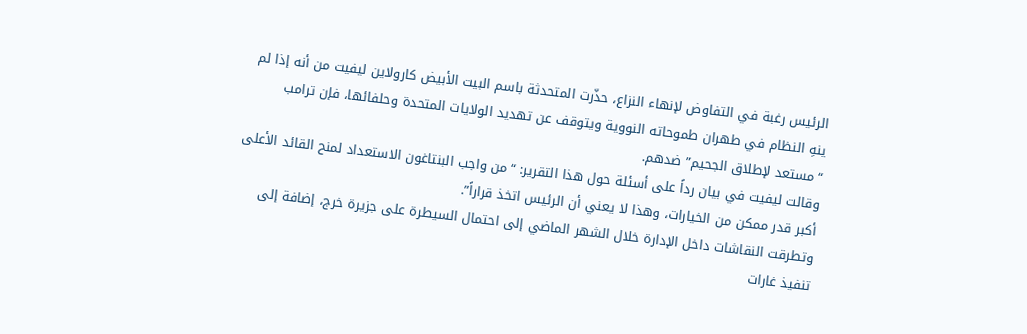الرئيس رغبة في التفاوض لإنهاء النزاع، حذّرت المتحدثة باسم البيت الأبيض كارولاين ليفيت من أنه إذا لم ينهِ النظام في طهران طموحاته النووية ويتوقف عن تهديد الولايات المتحدة وحلفائها، فإن ترامب “مستعد لإطلاق الجحيم” ضدهم.
وقالت ليفيت في بيان رداً على أسئلة حول هذا التقرير: “من واجب البنتاغون الاستعداد لمنح القائد الأعلى أكبر قدر ممكن من الخيارات، وهذا لا يعني أن الرئيس اتخذ قراراً”.
وتطرقت النقاشات داخل الإدارة خلال الشهر الماضي إلى احتمال السيطرة على جزيرة خرج، إضافة إلى تنفيذ غارات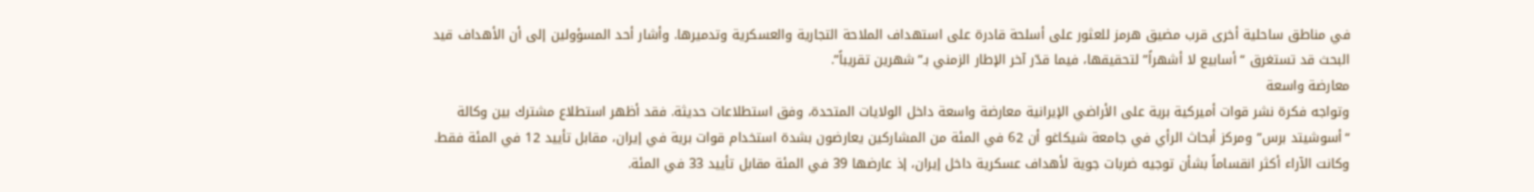في مناطق ساحلية أخرى قرب مضيق هرمز للعثور على أسلحة قادرة على استهداف الملاحة التجارية والعسكرية وتدميرها. وأشار أحد المسؤولين إلى أن الأهداف قيد البحث قد تستغرق “أسابيع لا أشهراً” لتحقيقها، فيما قدّر آخر الإطار الزمني بـ”شهرين تقريباً”.
معارضة واسعة
وتواجه فكرة نشر قوات أميركية برية على الأراضي الإيرانية معارضة واسعة داخل الولايات المتحدة، وفق استطلاعات حديثة. فقد أظهر استطلاع مشترك بين وكالة “أسوشيتد برس” ومركز أبحاث الرأي في جامعة شيكاغو أن 62 في المئة من المشاركين يعارضون بشدة استخدام قوات برية في إيران، مقابل تأييد 12 في المئة فقط.
وكانت الآراء أكثر انقساماً بشأن توجيه ضربات جوية لأهداف عسكرية داخل إيران، إذ عارضها 39 في المئة مقابل تأييد 33 في المئة.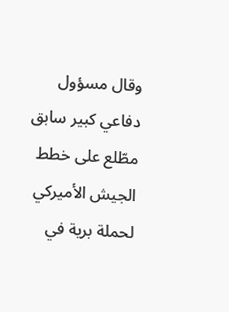وقال مسؤول دفاعي كبير سابق مطّلع على خطط الجيش الأميركي لحملة برية في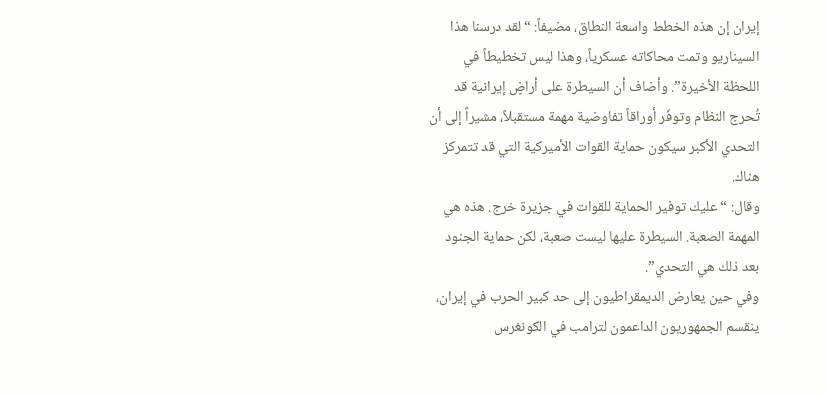إيران إن هذه الخطط واسعة النطاق، مضيفاً: “لقد درسنا هذا السيناريو وتمت محاكاته عسكرياً، وهذا ليس تخطيطاً في اللحظة الأخيرة”. وأضاف أن السيطرة على أراضٍ إيرانية قد تُحرج النظام وتوفّر أوراقاً تفاوضية مهمة مستقبلاً، مشيراً إلى أن التحدي الأكبر سيكون حماية القوات الأميركية التي قد تتمركز هناك.
وقال: “عليك توفير الحماية للقوات في جزيرة خرج. هذه هي المهمة الصعبة. السيطرة عليها ليست صعبة، لكن حماية الجنود بعد ذلك هي التحدي”.
وفي حين يعارض الديمقراطيون إلى حد كبير الحرب في إيران، ينقسم الجمهوريون الداعمون لترامب في الكونغرس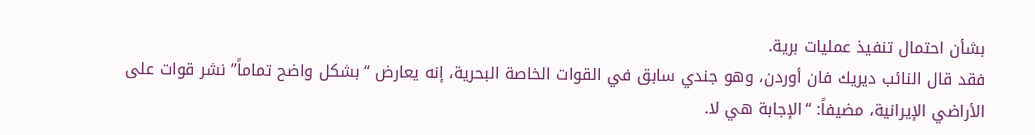بشأن احتمال تنفيذ عمليات برية.
فقد قال النائب ديريك فان أوردن، وهو جندي سابق في القوات الخاصة البحرية، إنه يعارض “بشكل واضح تماماً” نشر قوات على الأراضي الإيرانية، مضيفاً: “الإجابة هي لا.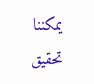يمكننا تحقيق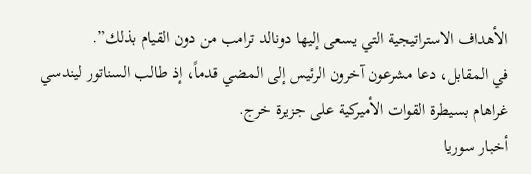الأهداف الاستراتيجية التي يسعى إليها دونالد ترامب من دون القيام بذلك”.
في المقابل، دعا مشرعون آخرون الرئيس إلى المضي قدماً، إذ طالب السناتور ليندسي غراهام بسيطرة القوات الأميركية على جزيرة خرج.
أخبار سوريا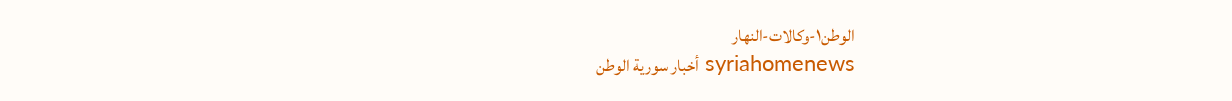الوطن١-وكالات-النهار
syriahomenews أخبار سورية الوطن